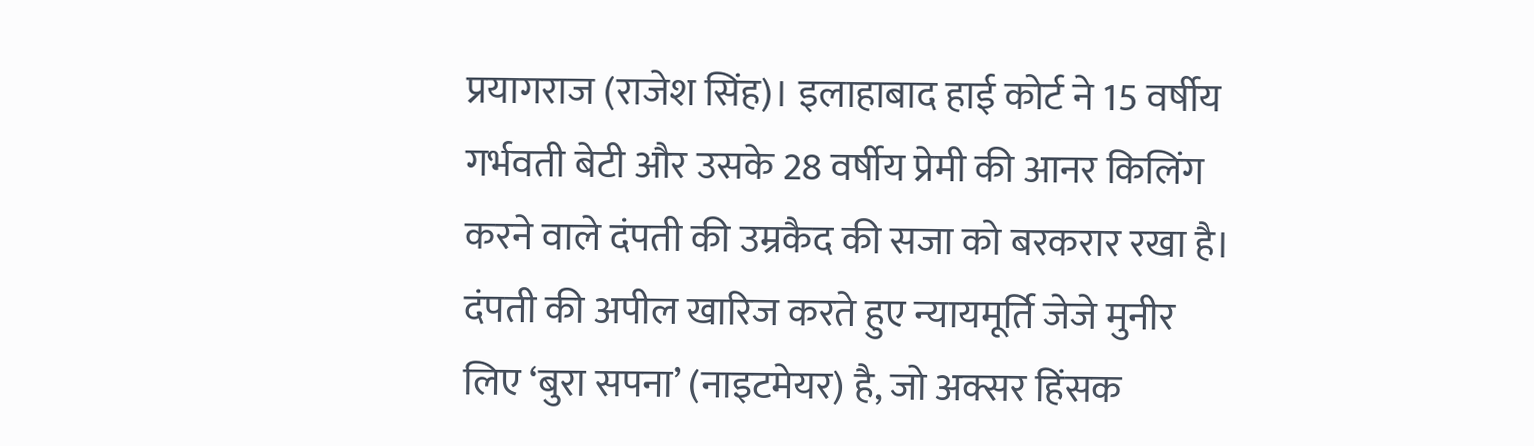प्रयागराज (राजेश सिंह)। इलाहाबाद हाई कोर्ट ने 15 वर्षीय गर्भवती बेटी और उसके 28 वर्षीय प्रेमी की आनर किलिंग करने वाले दंपती की उम्रकैद की सजा को बरकरार रखा है।
दंपती की अपील खारिज करते हुए न्यायमूर्ति जेजे मुनीर लिए ‘बुरा सपना’ (नाइटमेयर) है, जो अक्सर हिंसक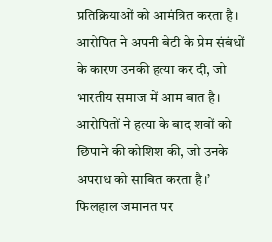प्रतिक्रियाओं को आमंत्रित करता है। आरोपित ने अपनी बेटी के प्रेम संबंधों के कारण उनकी हत्या कर दी, जो भारतीय समाज में आम बात है।
आरोपितों ने हत्या के बाद शवों को छिपाने की कोशिश की, जो उनके अपराध को साबित करता है।’ फिलहाल जमानत पर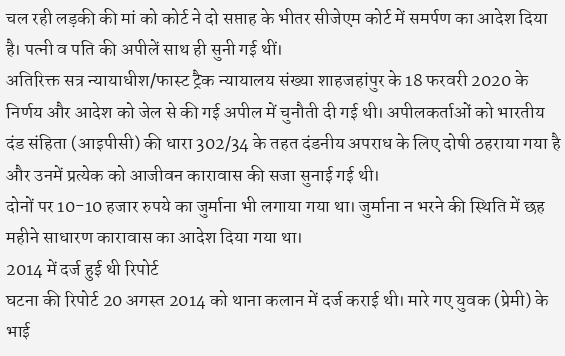चल रही लड़की की मां को कोर्ट ने दो सप्ताह के भीतर सीजेएम कोर्ट में समर्पण का आदेश दिया है। पत्नी व पति की अपीलें साथ ही सुनी गई थीं।
अतिरिक्त सत्र न्यायाधीश/फास्ट ट्रैक न्यायालय संख्या शाहजहांपुर के 18 फरवरी 2020 के निर्णय और आदेश को जेल से की गई अपील में चुनौती दी गई थी। अपीलकर्ताओं को भारतीय दंड संहिता (आइपीसी) की धारा 302/34 के तहत दंडनीय अपराध के लिए दोषी ठहराया गया है और उनमें प्रत्येक को आजीवन कारावास की सजा सुनाई गई थी।
दोनों पर 10-10 हजार रुपये का जुर्माना भी लगाया गया था। जुर्माना न भरने की स्थिति में छह महीने साधारण कारावास का आदेश दिया गया था।
2014 में दर्ज हुई थी रिपोर्ट
घटना की रिपोर्ट 20 अगस्त 2014 को थाना कलान में दर्ज कराई थी। मारे गए युवक (प्रेमी) के भाई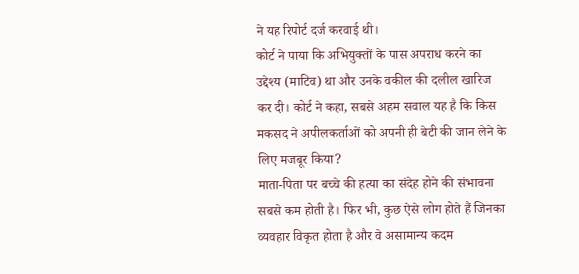ने यह रिपोर्ट दर्ज करवाई थी।
कोर्ट ने पाया कि अभियुक्तों के पास अपराध करने का उद्देश्य (माटिव) था और उनके वकील की दलील खारिज कर दी। कोर्ट ने कहा, सबसे अहम सवाल यह है कि किस मकसद ने अपीलकर्ताओं को अपनी ही बेटी की जान लेने के लिए मजबूर किया?
माता-पिता पर बच्चे की हत्या का संदेह होने की संभावना सबसे कम होती है। फिर भी, कुछ ऐसे लोग होते हैं जिनका व्यवहार विकृत होता है और वे असामान्य कदम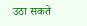उठा सकते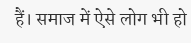हैं। समाज में ऐसे लोग भी हो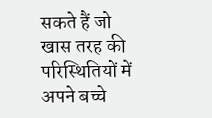सकते हैं जो खास तरह की परिस्थितियों में अपने बच्चे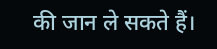की जान ले सकते हैं।